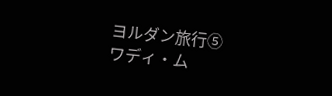ヨルダン旅行⑤
ワディ・ム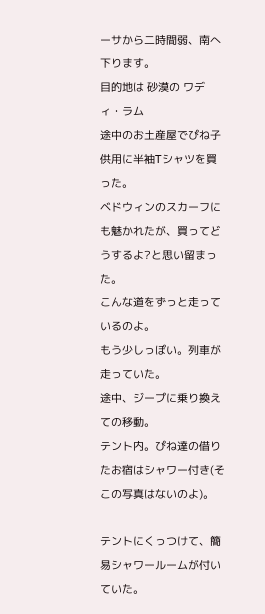ーサから二時間弱、南へ下ります。
目的地は 砂漠の ワディ・ラム
途中のお土産屋でぴね子供用に半袖Tシャツを買った。
ベドウィンのスカーフにも魅かれたが、買ってどうするよ?と思い留まった。
こんな道をずっと走っているのよ。
もう少しっぽい。列車が走っていた。
途中、ジープに乗り換えての移動。
テント内。ぴね達の借りたお宿はシャワー付き(そこの写真はないのよ)。

テントにくっつけて、簡易シャワールームが付いていた。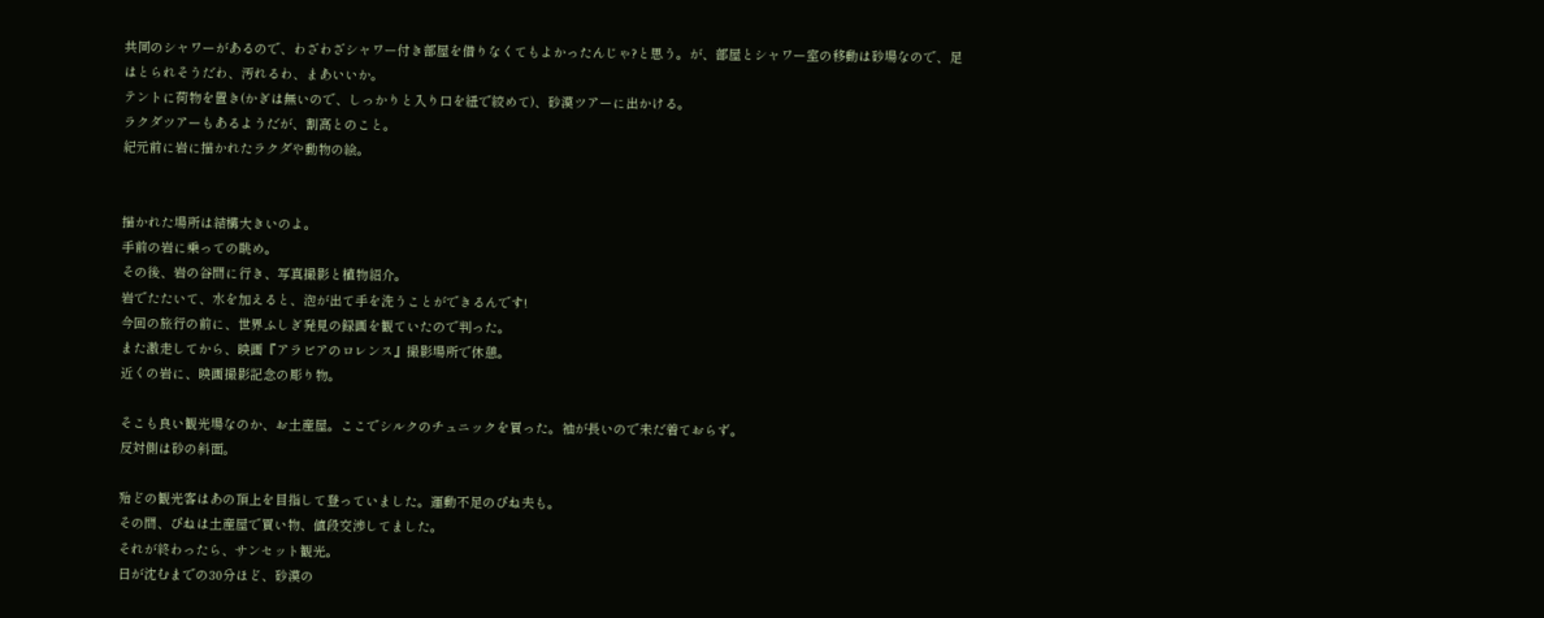共同のシャワーがあるので、わざわざシャワー付き部屋を借りなくてもよかったんじゃ?と思う。が、部屋とシャワー室の移動は砂場なので、足はとられそうだわ、汚れるわ、まあいいか。
テントに荷物を置き(かぎは無いので、しっかりと入り口を紐で絞めて)、砂漠ツアーに出かける。
ラクダツアーもあるようだが、割高とのこと。
紀元前に岩に描かれたラクダや動物の絵。


描かれた場所は結構大きいのよ。
手前の岩に乗っての眺め。
その後、岩の谷間に行き、写真撮影と植物紹介。
岩でたたいて、水を加えると、泡が出て手を洗うことができるんです!
今回の旅行の前に、世界ふしぎ発見の録画を観ていたので判った。
また激走してから、映画『アラビアのロレンス』撮影場所で休憩。
近くの岩に、映画撮影記念の彫り物。

そこも良い観光場なのか、お土産屋。ここでシルクのチュニックを買った。袖が長いので未だ着ておらず。
反対側は砂の斜面。

殆どの観光客はあの頂上を目指して登っていました。運動不足のぴね夫も。
その間、ぴねは土産屋で買い物、値段交渉してました。
それが終わったら、サンセット観光。
日が沈むまでの30分ほど、砂漠の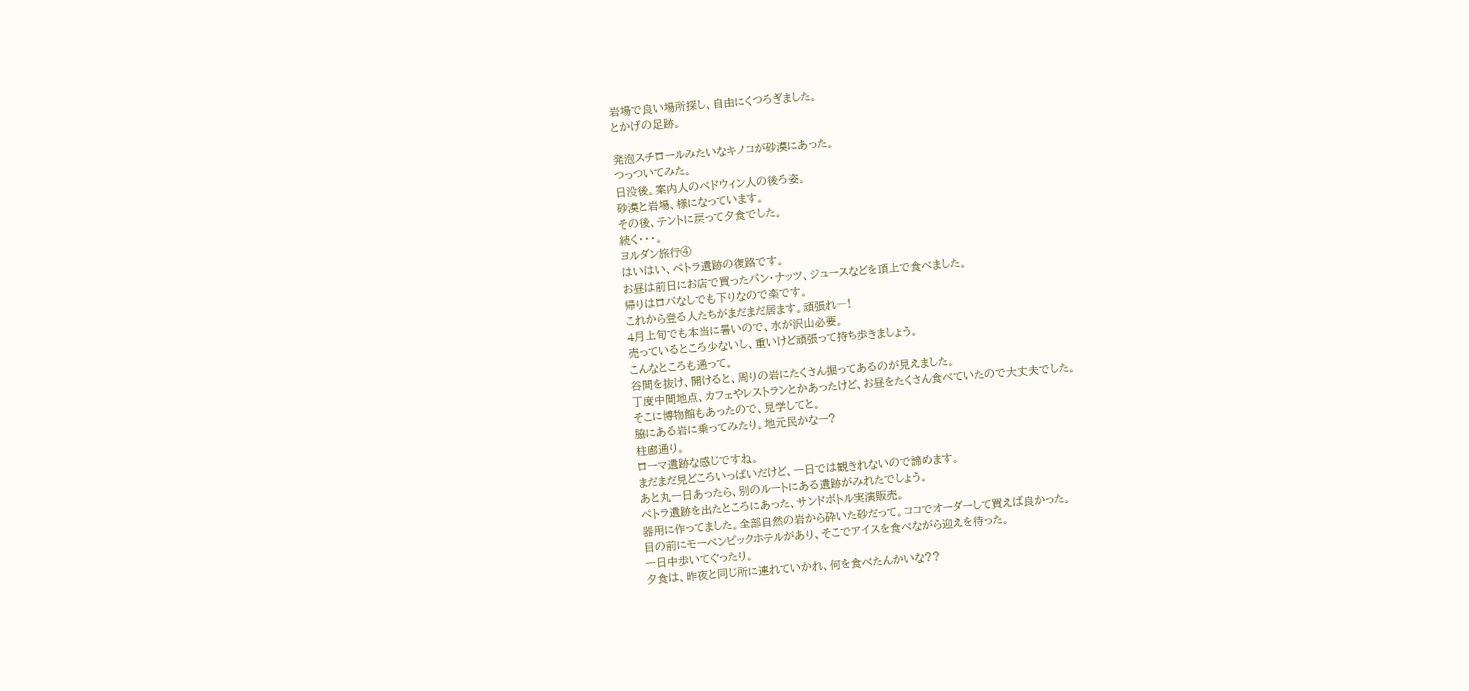岩場で良い場所探し、自由にくつろぎました。
とかげの足跡。

発泡スチロールみたいなキノコが砂漠にあった。
つっついてみた。
日没後。案内人のベドウィン人の後ろ姿。
砂漠と岩場、様になっています。
その後、テントに戻って夕食でした。
続く・・・。
ヨルダン旅行④
はいはい、ぺトラ遺跡の復路です。
お昼は前日にお店で買ったパン・ナッツ、ジュースなどを頂上で食べました。
帰りはロバなしでも下りなので楽です。
これから登る人たちがまだまだ居ます。頑張れ―!
4月上旬でも本当に暑いので、水が沢山必要。
売っているところ少ないし、重いけど頑張って持ち歩きましょう。
こんなところも通って。
谷間を抜け、開けると、周りの岩にたくさん掘ってあるのが見えました。
丁度中間地点、カフェやレストランとかあったけど、お昼をたくさん食べていたので大丈夫でした。
そこに博物館もあったので、見学してと。
脇にある岩に乗ってみたり。地元民かなー?
柱廊通り。
ローマ遺跡な感じですね。
まだまだ見どころいっぱいだけど、一日では観きれないので諦めます。
あと丸一日あったら、別のルートにある遺跡がみれたでしょう。
ぺトラ遺跡を出たところにあった、サンドボトル実演販売。
器用に作ってました。全部自然の岩から砕いた砂だって。ココでオーダーして買えば良かった。
目の前にモーベンピックホテルがあり、そこでアイスを食べながら迎えを待った。
一日中歩いてぐったり。
夕食は、昨夜と同じ所に連れていかれ、何を食べたんかいな??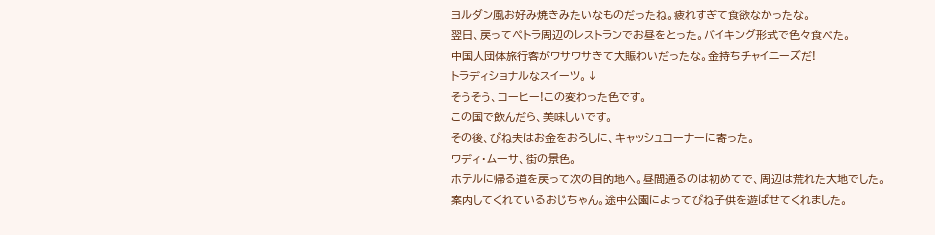ヨルダン風お好み焼きみたいなものだったね。疲れすぎて食欲なかったな。
翌日、戻ってぺトラ周辺のレストランでお昼をとった。バイキング形式で色々食べた。
中国人団体旅行客がワサワサきて大賑わいだったな。金持ちチャイニーズだ!
トラディショナルなスイーツ。↓
そうそう、コーヒー!この変わった色です。
この国で飲んだら、美味しいです。
その後、ぴね夫はお金をおろしに、キャッシュコーナーに寄った。
ワディ・ムーサ、街の景色。
ホテルに帰る道を戻って次の目的地へ。昼間通るのは初めてで、周辺は荒れた大地でした。
案内してくれているおじちゃん。途中公園によってぴね子供を遊ばせてくれました。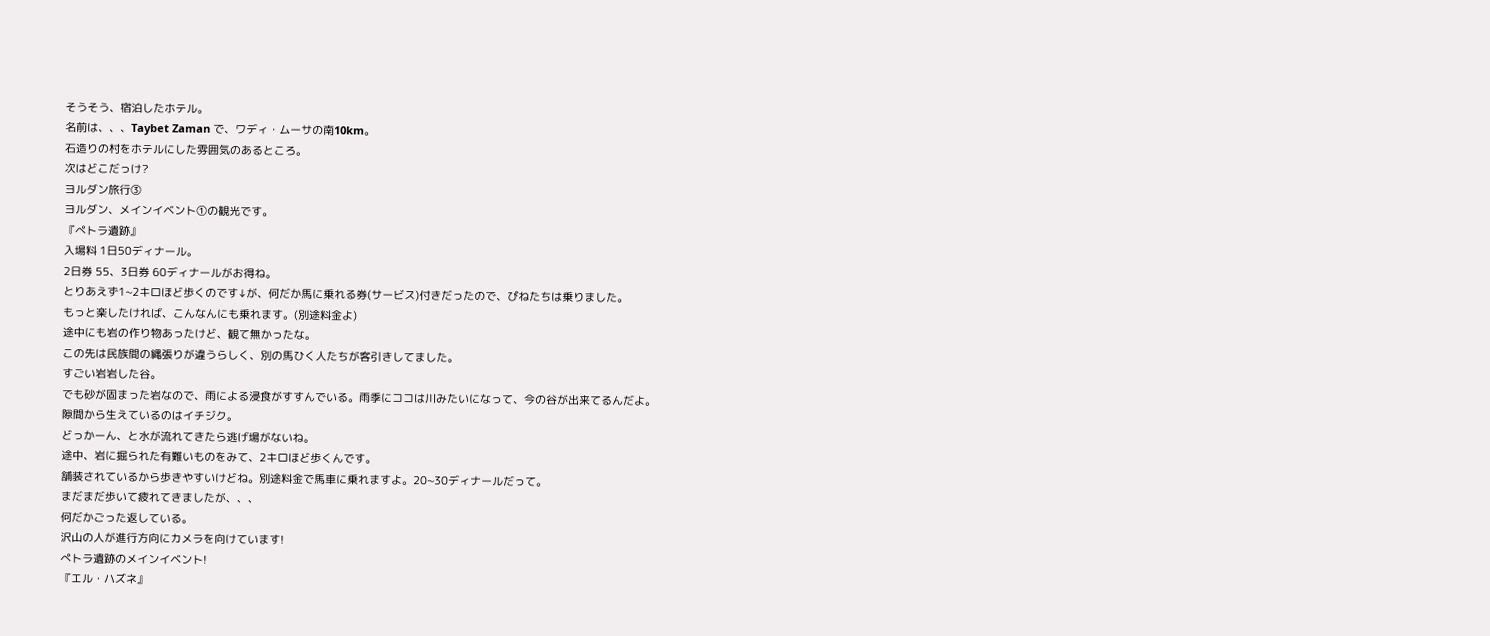そうそう、宿泊したホテル。
名前は、、、Taybet Zaman で、ワディ・ムーサの南10km。
石造りの村をホテルにした雰囲気のあるところ。
次はどこだっけ?
ヨルダン旅行③
ヨルダン、メインイベント①の観光です。
『ぺトラ遺跡』
入場料 1日50ディナール。
2日券 55、3日券 60ディナールがお得ね。
とりあえず1~2キロほど歩くのです↓が、何だか馬に乗れる券(サービス)付きだったので、ぴねたちは乗りました。
もっと楽したければ、こんなんにも乗れます。(別途料金よ)
途中にも岩の作り物あったけど、観て無かったな。
この先は民族間の縄張りが違うらしく、別の馬ひく人たちが客引きしてました。
すごい岩岩した谷。
でも砂が固まった岩なので、雨による浸食がすすんでいる。雨季にココは川みたいになって、今の谷が出来てるんだよ。
隙間から生えているのはイチジク。
どっかーん、と水が流れてきたら逃げ場がないね。
途中、岩に掘られた有難いものをみて、2キロほど歩くんです。
舗装されているから歩きやすいけどね。別途料金で馬車に乗れますよ。20~30ディナールだって。
まだまだ歩いて疲れてきましたが、、、
何だかごった返している。
沢山の人が進行方向にカメラを向けています!
ぺトラ遺跡のメインイベント!
『エル・ハズネ』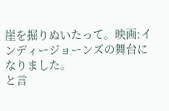崖を掘りぬいたって。映画:インディージョーンズの舞台になりました。
と言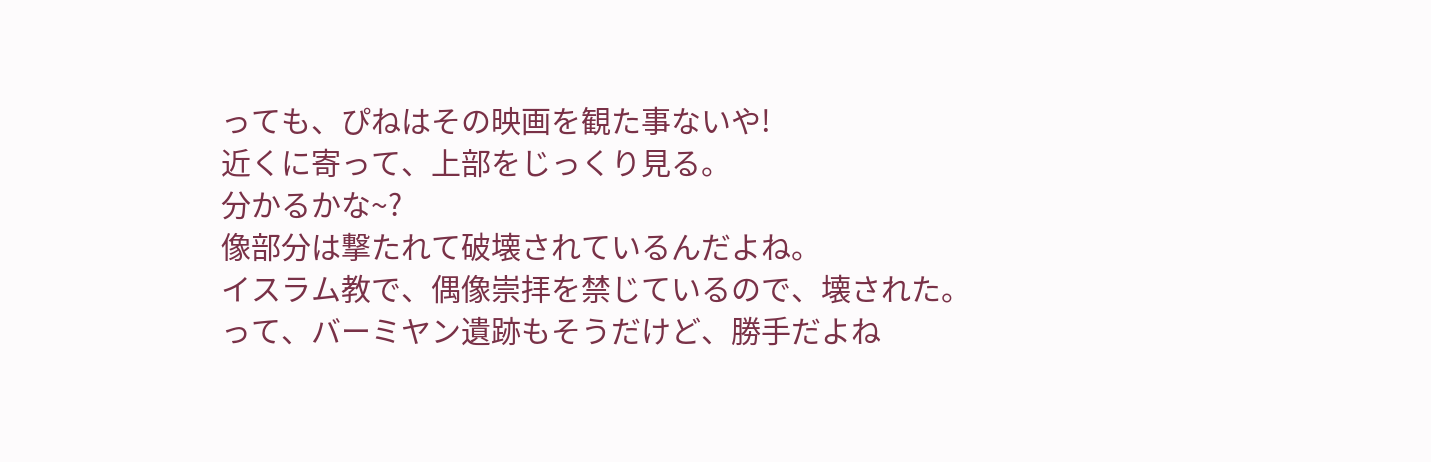っても、ぴねはその映画を観た事ないや!
近くに寄って、上部をじっくり見る。
分かるかな~?
像部分は撃たれて破壊されているんだよね。
イスラム教で、偶像崇拝を禁じているので、壊された。
って、バーミヤン遺跡もそうだけど、勝手だよね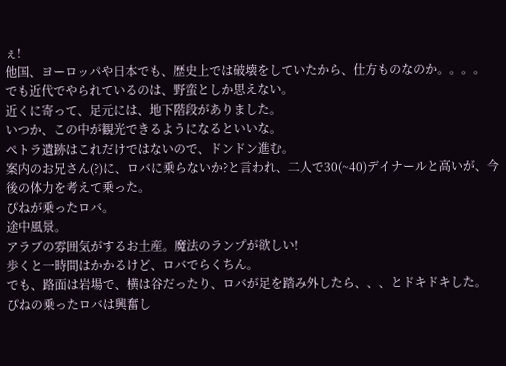ぇ!
他国、ヨーロッパや日本でも、歴史上では破壊をしていたから、仕方ものなのか。。。。
でも近代でやられているのは、野蛮としか思えない。
近くに寄って、足元には、地下階段がありました。
いつか、この中が観光できるようになるといいな。
ぺトラ遺跡はこれだけではないので、ドンドン進む。
案内のお兄さん(?)に、ロバに乗らないか?と言われ、二人で30(~40)デイナールと高いが、今後の体力を考えて乗った。
ぴねが乗ったロバ。
途中風景。
アラブの雰囲気がするお土産。魔法のランプが欲しい!
歩くと一時間はかかるけど、ロバでらくちん。
でも、路面は岩場で、横は谷だったり、ロバが足を踏み外したら、、、とドキドキした。
ぴねの乗ったロバは興奮し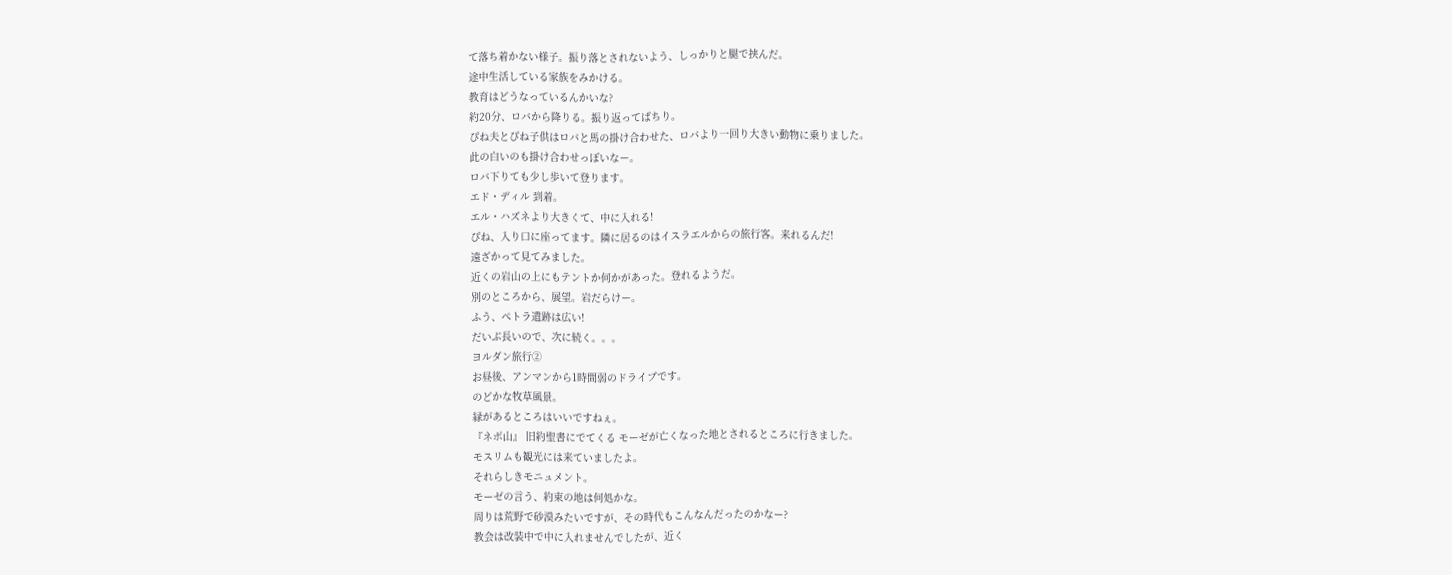て落ち着かない様子。振り落とされないよう、しっかりと腿で挟んだ。
途中生活している家族をみかける。
教育はどうなっているんかいな?
約20分、ロバから降りる。振り返ってぱちり。
ぴね夫とぴね子供はロバと馬の掛け合わせた、ロバより一回り大きい動物に乗りました。
此の白いのも掛け合わせっぽいなー。
ロバ下りても少し歩いて登ります。
エド・ディル 到着。
エル・ハズネより大きくて、中に入れる!
ぴね、入り口に座ってます。隣に居るのはイスラエルからの旅行客。来れるんだ!
遠ざかって見てみました。
近くの岩山の上にもテントか何かがあった。登れるようだ。
別のところから、展望。岩だらけー。
ふう、ぺトラ遺跡は広い!
だいぶ長いので、次に続く。。。
ヨルダン旅行②
お昼後、アンマンから1時間弱のドライブです。
のどかな牧草風景。
緑があるところはいいですねぇ。
『ネボ山』 旧約聖書にでてくる モーゼが亡くなった地とされるところに行きました。
モスリムも観光には来ていましたよ。
それらしきモニュメント。
モーゼの言う、約束の地は何処かな。
周りは荒野で砂漠みたいですが、その時代もこんなんだったのかなー?
教会は改装中で中に入れませんでしたが、近く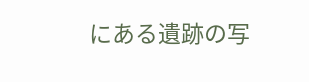にある遺跡の写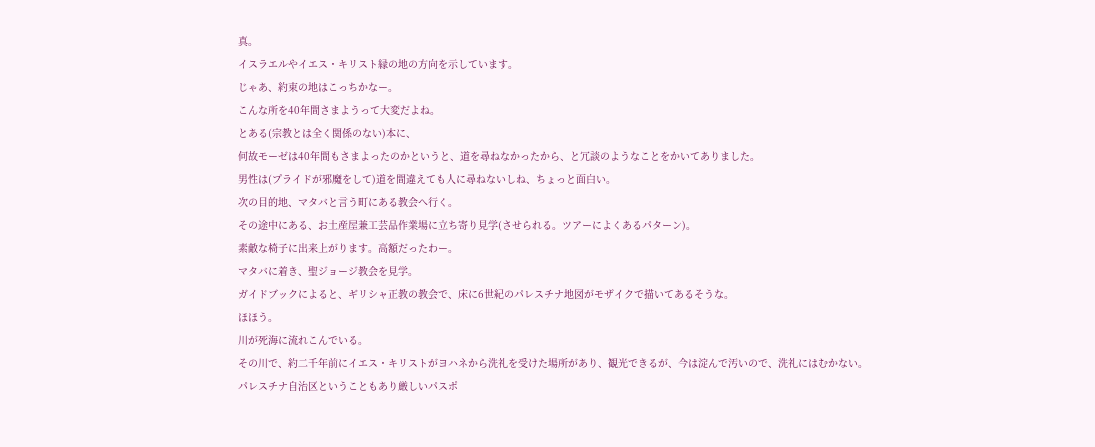真。
イスラエルやイエス・キリスト縁の地の方向を示しています。
じゃあ、約束の地はこっちかなー。
こんな所を40年間さまようって大変だよね。
とある(宗教とは全く関係のない)本に、
何故モーゼは40年間もさまよったのかというと、道を尋ねなかったから、と冗談のようなことをかいてありました。
男性は(プライドが邪魔をして)道を間違えても人に尋ねないしね、ちょっと面白い。
次の目的地、マタバと言う町にある教会へ行く。
その途中にある、お土産屋兼工芸品作業場に立ち寄り見学(させられる。ツアーによくあるパターン)。
素敵な椅子に出来上がります。高額だったわー。
マタバに着き、聖ジョージ教会を見学。
ガイドブックによると、ギリシャ正教の教会で、床に6世紀のパレスチナ地図がモザイクで描いてあるそうな。
ほほう。
川が死海に流れこんでいる。
その川で、約二千年前にイエス・キリストがヨハネから洗礼を受けた場所があり、観光できるが、今は淀んで汚いので、洗礼にはむかない。
パレスチナ自治区ということもあり厳しいパスポ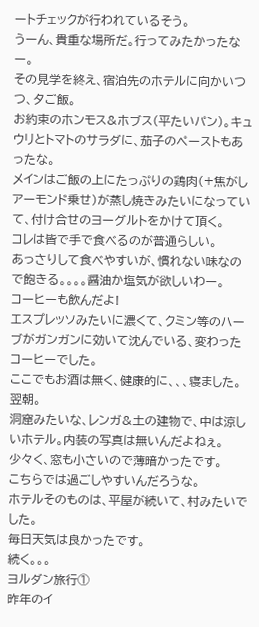ートチェックが行われているそう。
うーん、貴重な場所だ。行ってみたかったなー。
その見学を終え、宿泊先のホテルに向かいつつ、夕ご飯。
お約束のホンモス&ホブス(平たいパン)。キュウリとトマトのサラダに、茄子のペーストもあったな。
メインはご飯の上にたっぷりの鶏肉(+焦がしアーモンド乗せ)が蒸し焼きみたいになっていて、付け合せのヨーグルトをかけて頂く。
コレは皆で手で食べるのが普通らしい。
あっさりして食べやすいが、慣れない味なので飽きる。。。。醤油か塩気が欲しいわー。
コーヒーも飲んだよ!
エスプレッソみたいに濃くて、クミン等のハーブがガンガンに効いて沈んでいる、変わったコーヒーでした。
ここでもお酒は無く、健康的に、、、寝ました。
翌朝。
洞窟みたいな、レンガ&土の建物で、中は涼しいホテル。内装の写真は無いんだよねぇ。
少々く、窓も小さいので薄暗かったです。
こちらでは過ごしやすいんだろうな。
ホテルそのものは、平屋が続いて、村みたいでした。
毎日天気は良かったです。
続く。。。
ヨルダン旅行①
昨年のイ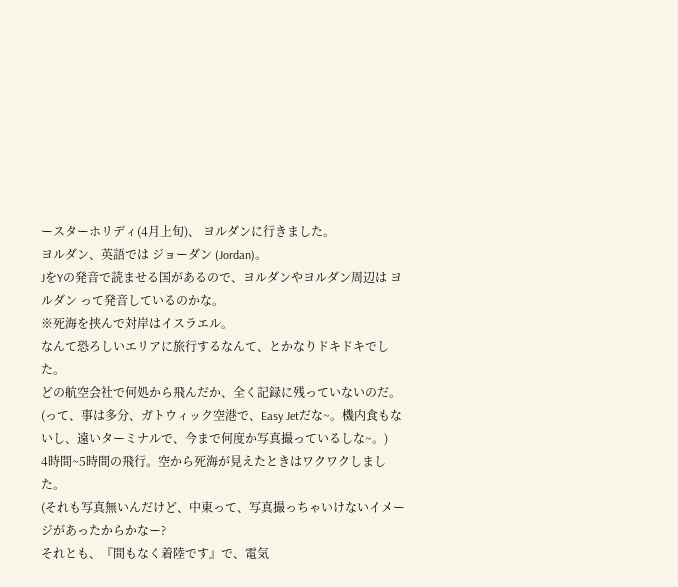ースターホリディ(4月上旬)、 ヨルダンに行きました。
ヨルダン、英語では ジョーダン (Jordan)。
JをYの発音で読ませる国があるので、ヨルダンやヨルダン周辺は ヨルダン って発音しているのかな。
※死海を挟んで対岸はイスラエル。
なんて恐ろしいエリアに旅行するなんて、とかなりドキドキでした。
どの航空会社で何処から飛んだか、全く記録に残っていないのだ。
(って、事は多分、ガトウィック空港で、Easy Jetだな~。機内食もないし、遠いターミナルで、今まで何度か写真撮っているしな~。)
4時間~5時間の飛行。空から死海が見えたときはワクワクしました。
(それも写真無いんだけど、中東って、写真撮っちゃいけないイメージがあったからかなー?
それとも、『間もなく着陸です』で、電気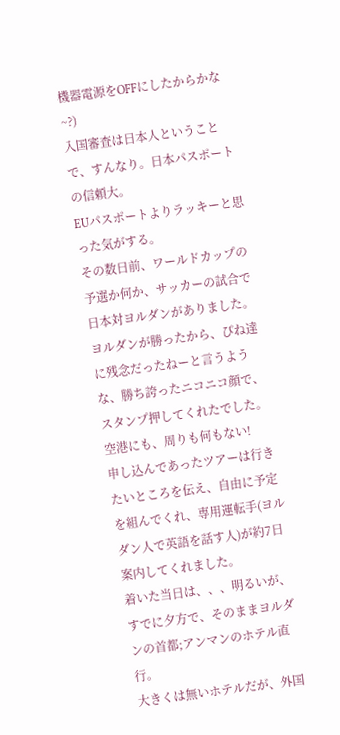機器電源をOFFにしたからかな~?)
入国審査は日本人ということで、すんなり。日本パスポートの信頼大。
EUパスポートよりラッキーと思った気がする。
その数日前、ワールドカップの予選か何か、サッカーの試合で日本対ヨルダンがありました。
ヨルダンが勝ったから、ぴね達に残念だったねーと言うような、勝ち誇ったニコニコ顔で、スタンプ押してくれたでした。
空港にも、周りも何もない!
申し込んであったツアーは行きたいところを伝え、自由に予定を組んでくれ、専用運転手(ヨルダン人で英語を話す人)が約7日案内してくれました。
着いた当日は、、、明るいが、すでに夕方で、そのままヨルダンの首都;アンマンのホテル直行。
大きくは無いホテルだが、外国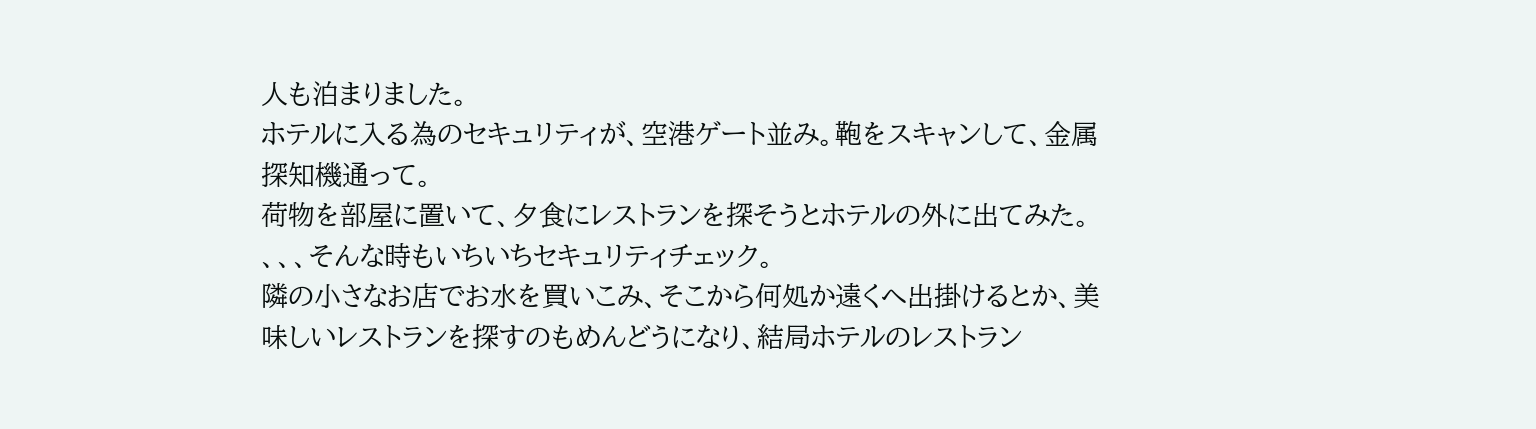人も泊まりました。
ホテルに入る為のセキュリティが、空港ゲート並み。鞄をスキャンして、金属探知機通って。
荷物を部屋に置いて、夕食にレストランを探そうとホテルの外に出てみた。
、、、そんな時もいちいちセキュリティチェック。
隣の小さなお店でお水を買いこみ、そこから何処か遠くへ出掛けるとか、美味しいレストランを探すのもめんどうになり、結局ホテルのレストラン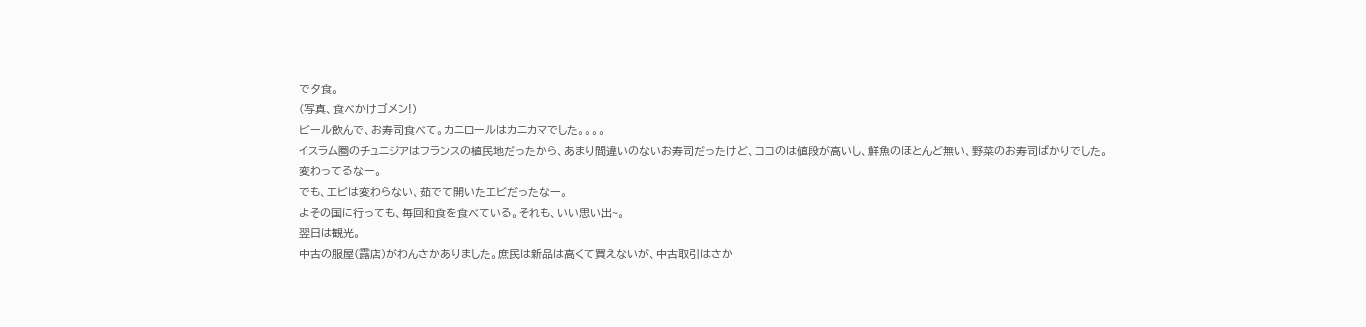で夕食。
(写真、食べかけゴメン!)
ビール飲んで、お寿司食べて。カニロールはカニカマでした。。。。
イスラム圏のチュニジアはフランスの植民地だったから、あまり間違いのないお寿司だったけど、ココのは値段が高いし、鮮魚のほとんど無い、野菜のお寿司ばかりでした。
変わってるなー。
でも、エビは変わらない、茹でて開いたエビだったなー。
よその国に行っても、毎回和食を食べている。それも、いい思い出~。
翌日は観光。
中古の服屋(露店)がわんさかありました。庶民は新品は高くて買えないが、中古取引はさか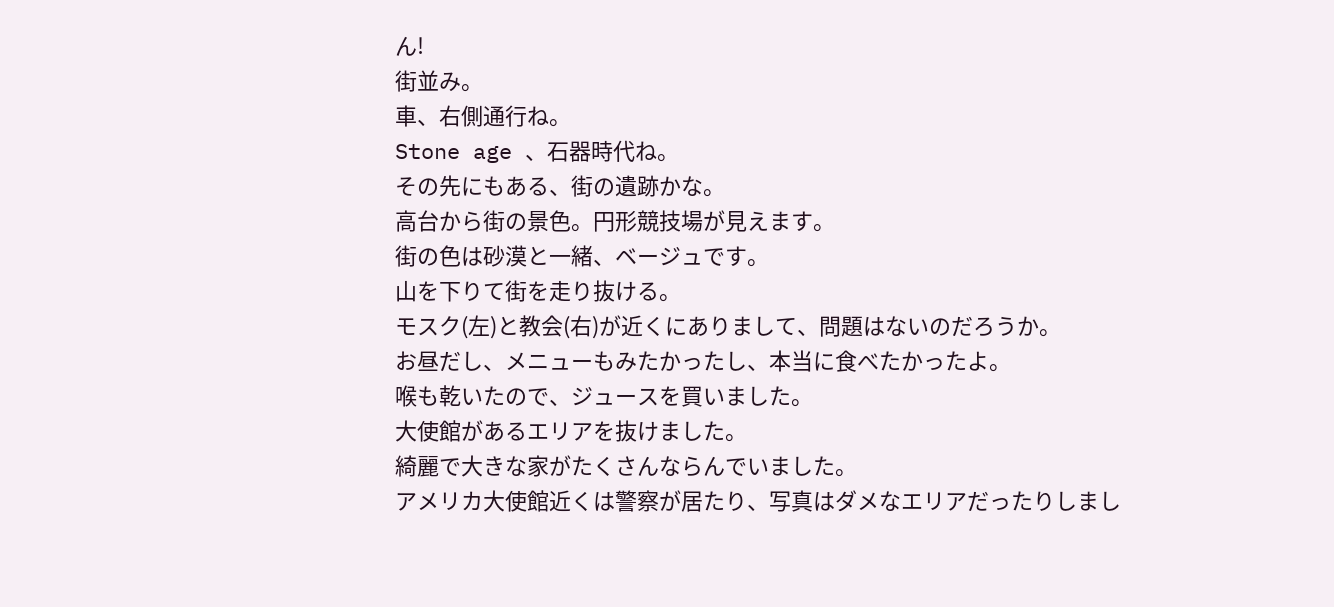ん!
街並み。
車、右側通行ね。
Stone age 、石器時代ね。
その先にもある、街の遺跡かな。
高台から街の景色。円形競技場が見えます。
街の色は砂漠と一緒、ベージュです。
山を下りて街を走り抜ける。
モスク(左)と教会(右)が近くにありまして、問題はないのだろうか。
お昼だし、メニューもみたかったし、本当に食べたかったよ。
喉も乾いたので、ジュースを買いました。
大使館があるエリアを抜けました。
綺麗で大きな家がたくさんならんでいました。
アメリカ大使館近くは警察が居たり、写真はダメなエリアだったりしまし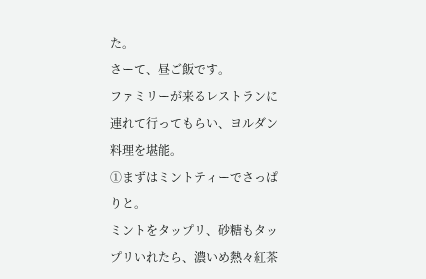た。
さーて、昼ご飯です。
ファミリーが来るレストランに連れて行ってもらい、ヨルダン料理を堪能。
①まずはミントティーでさっぱりと。
ミントをタップリ、砂糖もタップリいれたら、濃いめ熱々紅茶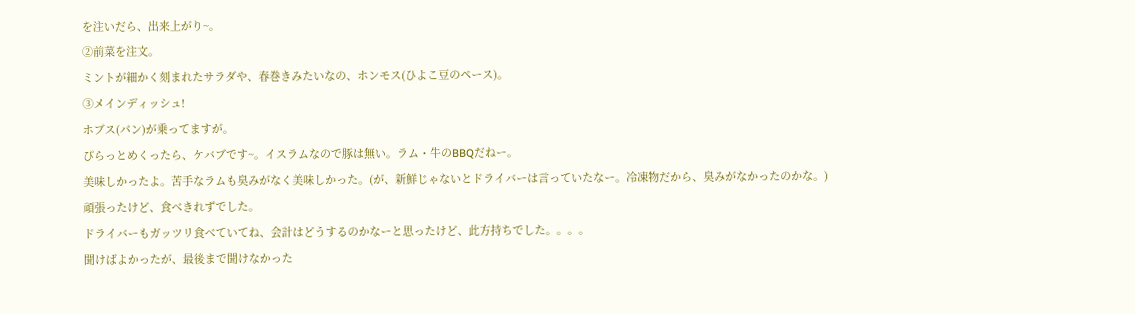を注いだら、出来上がり~。
②前菜を注文。
ミントが細かく刻まれたサラダや、春巻きみたいなの、ホンモス(ひよこ豆のペース)。
③メインディッシュ!
ホブス(パン)が乗ってますが。
ぴらっとめくったら、ケバブです~。イスラムなので豚は無い。ラム・牛のBBQだねー。
美味しかったよ。苦手なラムも臭みがなく美味しかった。(が、新鮮じゃないとドライバーは言っていたなー。冷凍物だから、臭みがなかったのかな。)
頑張ったけど、食べきれずでした。
ドライバーもガッツリ食べていてね、会計はどうするのかなーと思ったけど、此方持ちでした。。。。
聞けばよかったが、最後まで聞けなかった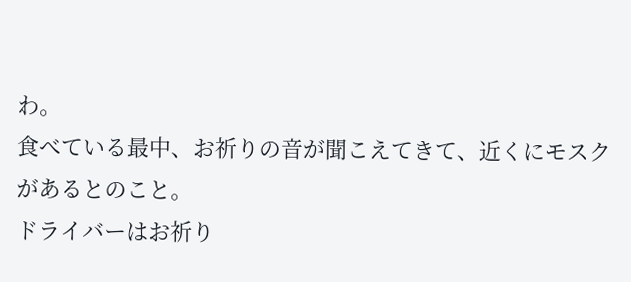わ。
食べている最中、お祈りの音が聞こえてきて、近くにモスクがあるとのこと。
ドライバーはお祈り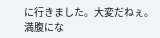に行きました。大変だねぇ。
満腹にな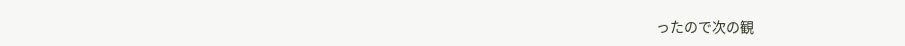ったので次の観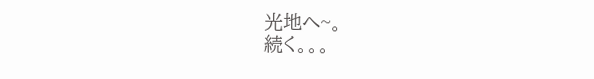光地へ~。
続く。。。